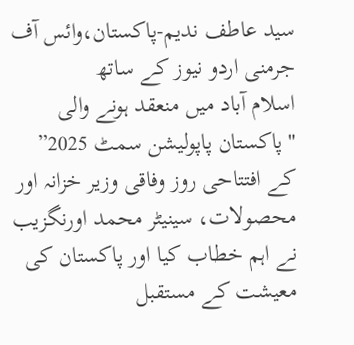سید عاطف ندیم-پاکستان،وائس آف جرمنی اردو نیوز کے ساتھ
اسلام آباد میں منعقد ہونے والی "پاکستان پاپولیشن سمٹ 2025” کے افتتاحی روز وفاقی وزیر خزانہ اور محصولات، سینیٹر محمد اورنگزیب نے اہم خطاب کیا اور پاکستان کی معیشت کے مستقبل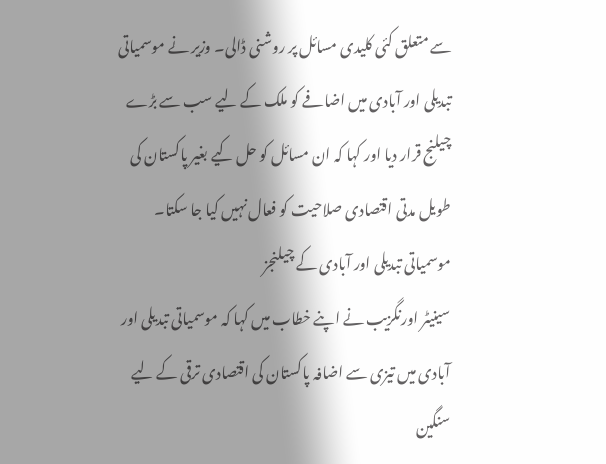سے متعلق کئی کلیدی مسائل پر روشنی ڈالی۔ وزیر نے موسمیاتی تبدیلی اور آبادی میں اضافے کو ملک کے لیے سب سے بڑے چیلنج قرار دیا اور کہا کہ ان مسائل کو حل کیے بغیر پاکستان کی طویل مدتی اقتصادی صلاحیت کو فعال نہیں کیا جا سکتا۔
موسمیاتی تبدیلی اور آبادی کے چیلنجز
سینیٹر اورنگزیب نے اپنے خطاب میں کہا کہ موسمیاتی تبدیلی اور آبادی میں تیزی سے اضافہ پاکستان کی اقتصادی ترقی کے لیے سنگین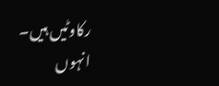رکاوٹیں ہیں۔ انہوں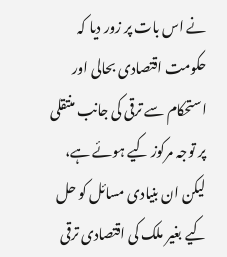نے اس بات پر زور دیا کہ حکومت اقتصادی بحالی اور استحکام سے ترقی کی جانب منتقلی پر توجہ مرکوز کیے ہوئے ہے، لیکن ان بنیادی مسائل کو حل کیے بغیر ملک کی اقتصادی ترقی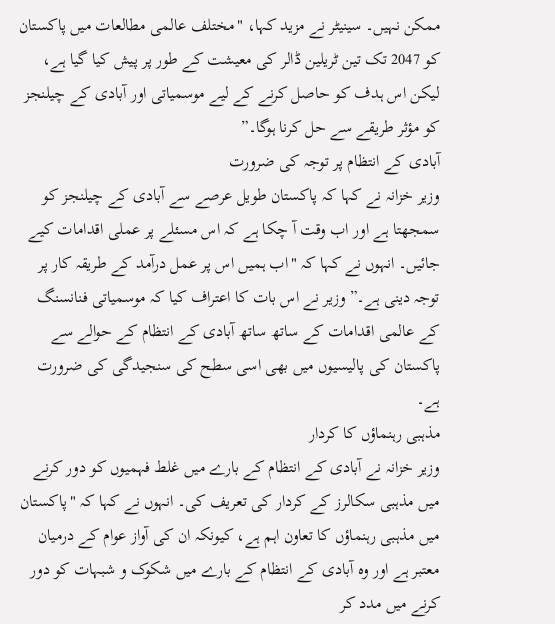ممکن نہیں۔ سینیٹر نے مزید کہا، "مختلف عالمی مطالعات میں پاکستان کو 2047 تک تین ٹریلین ڈالر کی معیشت کے طور پر پیش کیا گیا ہے، لیکن اس ہدف کو حاصل کرنے کے لیے موسمیاتی اور آبادی کے چیلنجز کو مؤثر طریقے سے حل کرنا ہوگا۔”
آبادی کے انتظام پر توجہ کی ضرورت
وزیر خزانہ نے کہا کہ پاکستان طویل عرصے سے آبادی کے چیلنجز کو سمجھتا ہے اور اب وقت آ چکا ہے کہ اس مسئلے پر عملی اقدامات کیے جائیں۔ انہوں نے کہا کہ "اب ہمیں اس پر عمل درآمد کے طریقہ کار پر توجہ دینی ہے۔” وزیر نے اس بات کا اعتراف کیا کہ موسمیاتی فنانسنگ کے عالمی اقدامات کے ساتھ ساتھ آبادی کے انتظام کے حوالے سے پاکستان کی پالیسیوں میں بھی اسی سطح کی سنجیدگی کی ضرورت ہے۔
مذہبی رہنماؤں کا کردار
وزیر خزانہ نے آبادی کے انتظام کے بارے میں غلط فہمیوں کو دور کرنے میں مذہبی سکالرز کے کردار کی تعریف کی۔ انہوں نے کہا کہ "پاکستان میں مذہبی رہنماؤں کا تعاون اہم ہے، کیونکہ ان کی آواز عوام کے درمیان معتبر ہے اور وہ آبادی کے انتظام کے بارے میں شکوک و شبہات کو دور کرنے میں مدد کر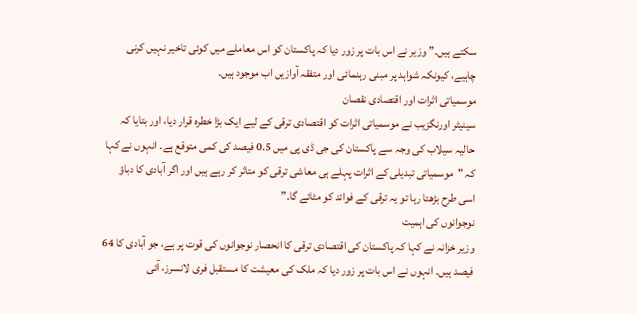سکتے ہیں۔” وزیر نے اس بات پر زور دیا کہ پاکستان کو اس معاملے میں کوئی تاخیر نہیں کرنی چاہیے، کیونکہ شواہد پر مبنی رہنمائی اور متفقہ آوازیں اب موجود ہیں۔
موسمیاتی اثرات اور اقتصادی نقصان
سینیٹر اورنگزیب نے موسمیاتی اثرات کو اقتصادی ترقی کے لیے ایک بڑا خطرہ قرار دیا، اور بتایا کہ حالیہ سیلاب کی وجہ سے پاکستان کی جی ڈی پی میں 0.5 فیصد کی کمی متوقع ہے۔ انہوں نے کہا کہ "موسمیاتی تبدیلی کے اثرات پہلے ہی معاشی ترقی کو متاثر کر رہے ہیں اور اگر آبادی کا دباؤ اسی طرح بڑھتا رہا تو یہ ترقی کے فوائد کو مٹائے گا۔”
نوجوانوں کی اہمیت
وزیر خزانہ نے کہا کہ پاکستان کی اقتصادی ترقی کا انحصار نوجوانوں کی قوت پر ہے، جو آبادی کا 64 فیصد ہیں۔ انہوں نے اس بات پر زور دیا کہ ملک کی معیشت کا مستقبل فری لانسرز، آئی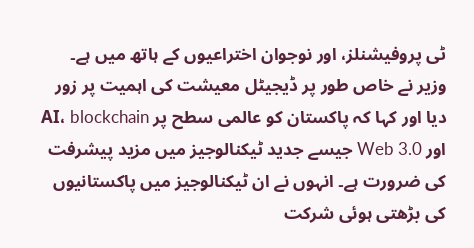ٹی پروفیشنلز، اور نوجوان اختراعیوں کے ہاتھ میں ہے۔ وزیر نے خاص طور پر ڈیجیٹل معیشت کی اہمیت پر زور دیا اور کہا کہ پاکستان کو عالمی سطح پر AI، blockchain اور Web 3.0 جیسے جدید ٹیکنالوجیز میں مزید پیشرفت کی ضرورت ہے۔ انہوں نے ان ٹیکنالوجیز میں پاکستانیوں کی بڑھتی ہوئی شرکت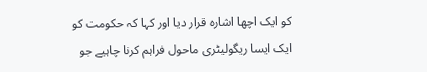کو ایک اچھا اشارہ قرار دیا اور کہا کہ حکومت کو ایک ایسا ریگولیٹری ماحول فراہم کرنا چاہیے جو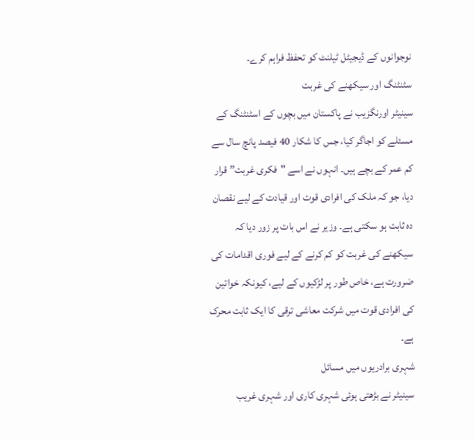نوجوانوں کے ڈیجیٹل ٹیلنٹ کو تحفظ فراہم کرے۔
سٹنٹنگ اور سیکھنے کی غربت
سینیٹر اورنگزیب نے پاکستان میں بچوں کے اسٹنٹنگ کے مسئلے کو اجاگر کیا، جس کا شکار 40 فیصد پانچ سال سے کم عمر کے بچے ہیں۔ انہوں نے اسے "فکری غربت” قرار دیا، جو کہ ملک کی افرادی قوت اور قیادت کے لیے نقصان دہ ثابت ہو سکتی ہے۔ وزیر نے اس بات پر زور دیا کہ سیکھنے کی غربت کو کم کرنے کے لیے فوری اقدامات کی ضرورت ہے، خاص طور پر لڑکیوں کے لیے، کیونکہ خواتین کی افرادی قوت میں شرکت معاشی ترقی کا ایک ثابت محرک ہے۔
شہری برادریوں میں مسائل
سینیٹر نے بڑھتی ہوئی شہری کاری اور شہری غریب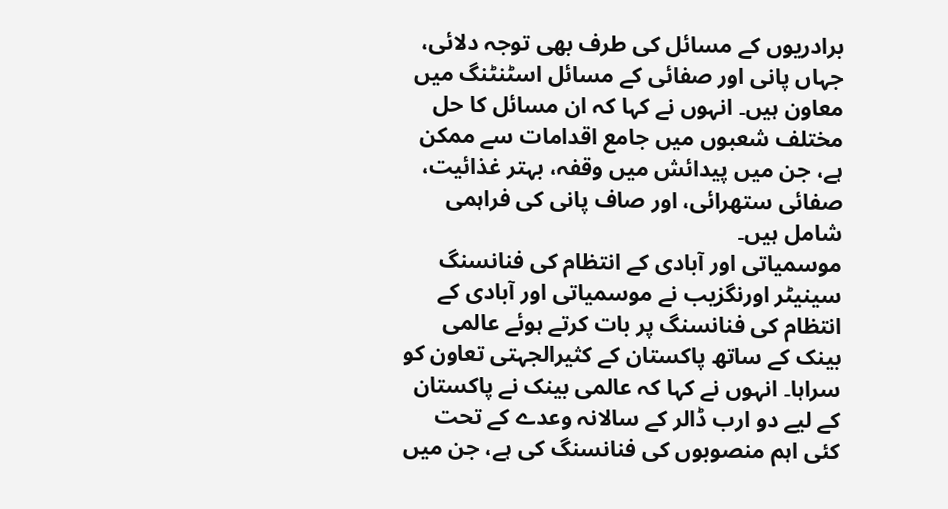برادریوں کے مسائل کی طرف بھی توجہ دلائی، جہاں پانی اور صفائی کے مسائل اسٹنٹنگ میں معاون ہیں۔ انہوں نے کہا کہ ان مسائل کا حل مختلف شعبوں میں جامع اقدامات سے ممکن ہے، جن میں پیدائش میں وقفہ، بہتر غذائیت، صفائی ستھرائی، اور صاف پانی کی فراہمی شامل ہیں۔
موسمیاتی اور آبادی کے انتظام کی فنانسنگ
سینیٹر اورنگزیب نے موسمیاتی اور آبادی کے انتظام کی فنانسنگ پر بات کرتے ہوئے عالمی بینک کے ساتھ پاکستان کے کثیرالجہتی تعاون کو سراہا۔ انہوں نے کہا کہ عالمی بینک نے پاکستان کے لیے دو ارب ڈالر کے سالانہ وعدے کے تحت کئی اہم منصوبوں کی فنانسنگ کی ہے، جن میں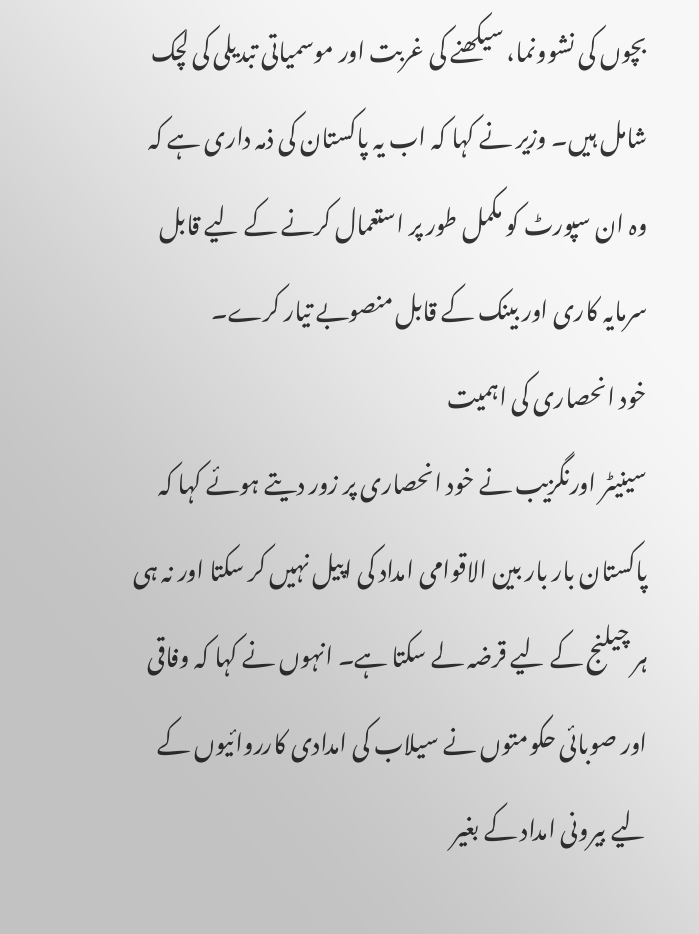بچوں کی نشوونما، سیکھنے کی غربت اور موسمیاتی تبدیلی کی لچک شامل ہیں۔ وزیر نے کہا کہ اب یہ پاکستان کی ذمہ داری ہے کہ وہ ان سپورٹ کو مکمل طور پر استعمال کرنے کے لیے قابل سرمایہ کاری اور بینک کے قابل منصوبے تیار کرے۔
خود انحصاری کی اہمیت
سینیٹر اورنگزیب نے خود انحصاری پر زور دیتے ہوئے کہا کہ پاکستان بار بار بین الاقوامی امداد کی اپیل نہیں کر سکتا اور نہ ہی ہر چیلنج کے لیے قرضہ لے سکتا ہے۔ انہوں نے کہا کہ وفاقی اور صوبائی حکومتوں نے سیلاب کی امدادی کارروائیوں کے لیے بیرونی امداد کے بغیر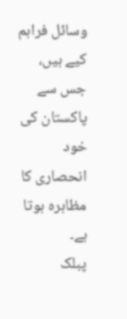وسائل فراہم کیے ہیں، جس سے پاکستان کی خود انحصاری کا مظاہرہ ہوتا ہے۔
پبلک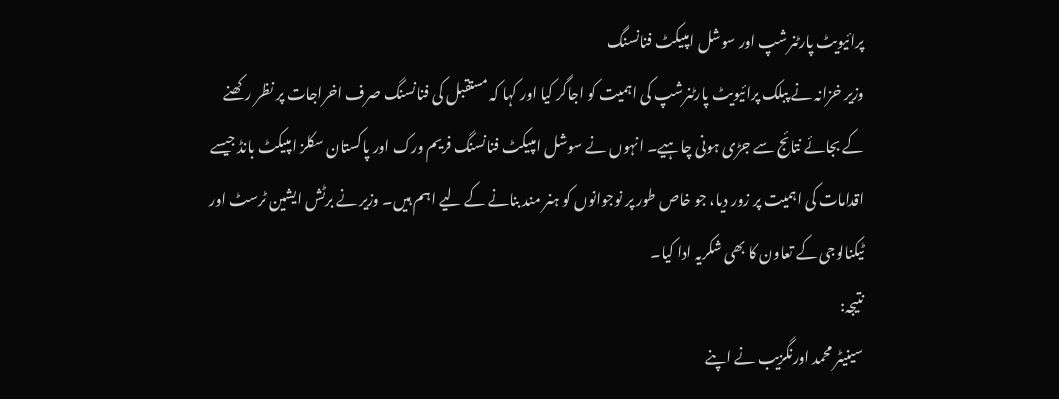پرائیویٹ پارٹنرشپ اور سوشل امپیکٹ فنانسنگ
وزیر خزانہ نے پبلک پرائیویٹ پارٹنرشپ کی اہمیت کو اجاگر کیا اور کہا کہ مستقبل کی فنانسنگ صرف اخراجات پر نظر رکھنے کے بجائے نتائج سے جڑی ہونی چاہیے۔ انہوں نے سوشل امپیکٹ فنانسنگ فریم ورک اور پاکستان سکلز امپیکٹ بانڈ جیسے اقدامات کی اہمیت پر زور دیا، جو خاص طور پر نوجوانوں کو ہنر مند بنانے کے لیے اہم ہیں۔ وزیر نے برٹش ایشین ٹرسٹ اور ٹیکنالوجی کے تعاون کا بھی شکریہ ادا کیا۔
نتیجہ:
سینیٹر محمد اورنگزیب نے اپنے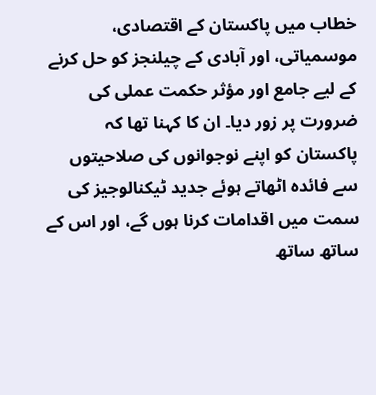خطاب میں پاکستان کے اقتصادی، موسمیاتی، اور آبادی کے چیلنجز کو حل کرنے کے لیے جامع اور مؤثر حکمت عملی کی ضرورت پر زور دیا۔ ان کا کہنا تھا کہ پاکستان کو اپنے نوجوانوں کی صلاحیتوں سے فائدہ اٹھاتے ہوئے جدید ٹیکنالوجیز کی سمت میں اقدامات کرنا ہوں گے، اور اس کے ساتھ ساتھ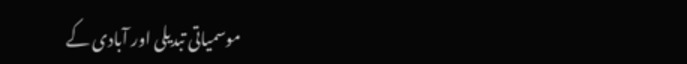موسمیاتی تبدیلی اور آبادی کے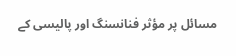مسائل پر مؤثر فنانسنگ اور پالیسی کے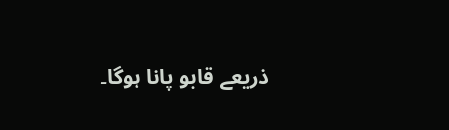ذریعے قابو پانا ہوگا۔